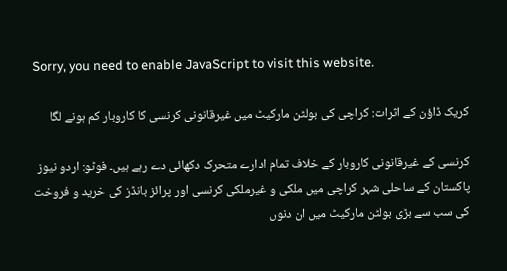Sorry, you need to enable JavaScript to visit this website.

کریک ڈاؤن کے اثرات: کراچی کی بولٹن مارکیٹ میں غیرقانونی کرنسی کا کاروبار کم ہونے لگا

کرنسی کے غیرقانونی کاروبار کے خلاف تمام ادارے متحرک دکھائی دے رہے ہیں۔ فوٹو: اردو نیوز
پاکستان کے ساحلی شہر کراچی میں ملکی و غیرملکی کرنسی اور پرائز بانڈز کی خرید و فروخت کی سب سے بڑی بولٹن مارکیٹ میں ان دنوں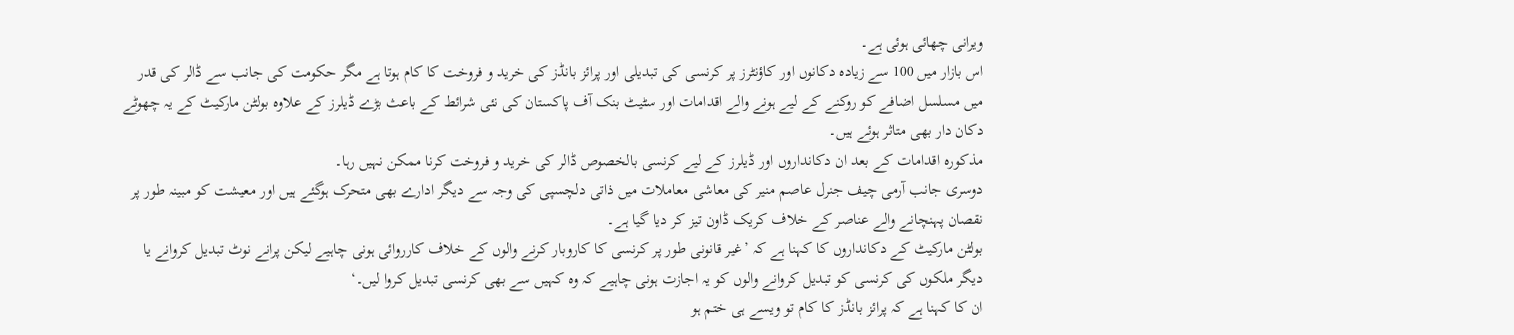ویرانی چھائی ہوئی ہے۔
اس بازار میں 100 سے زیادہ دکانوں اور کاؤنٹرز پر کرنسی کی تبدیلی اور پرائز بانڈز کی خرید و فروخت کا کام ہوتا ہے مگر حکومت کی جانب سے ڈالر کی قدر میں مسلسل اضافے کو روکنے کے لیے ہونے والے اقدامات اور سٹیٹ بنک آف پاکستان کی نئی شرائط کے باعث بڑے ڈیلرز کے علاوہ بولٹن مارکیٹ کے یہ چھوٹے دکان دار بھی متاثر ہوئے ہیں۔
مذکورہ اقدامات کے بعد ان دکانداروں اور ڈیلرز کے لیے کرنسی بالخصوص ڈالر کی خرید و فروخت کرنا ممکن نہیں رہا۔
دوسری جانب آرمی چیف جنرل عاصم منیر کی معاشی معاملات میں ذاتی دلچسپی کی وجہ سے دیگر ادارے بھی متحرک ہوگئے ہیں اور معیشت کو مبینہ طور پر نقصان پہنچانے والے عناصر کے خلاف کریک ڈاون تیز کر دیا گیا ہے۔
بولٹن مارکیٹ کے دکانداروں کا کہنا ہے کہ ’غیر قانونی طور پر کرنسی کا کاروبار کرنے والوں کے خلاف کارروائی ہونی چاہیے لیکن پرانے نوٹ تبدیل کروانے یا دیگر ملکوں کی کرنسی کو تبدیل کروانے والوں کو یہ اجازت ہونی چاہیے کہ وہ کہیں سے بھی کرنسی تبدیل کروا لیں۔‘
ان کا کہنا ہے کہ پرائز بانڈز کا کام تو ویسے ہی ختم ہو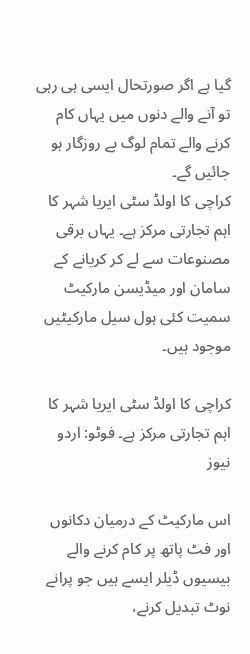گیا ہے اگر صورتحال ایسی ہی رہی تو آنے والے دنوں میں یہاں کام کرنے والے تمام لوگ بے روزگار ہو جائیں گے۔
کراچی کا اولڈ سٹی ایریا شہر کا اہم تجارتی مرکز ہے۔ یہاں برقی مصنوعات سے لے کر کریانے کے سامان اور میڈیسن مارکیٹ سمیت کئی ہول سیل مارکیٹیں موجود ہیں۔

کراچی کا اولڈ سٹی ایریا شہر کا اہم تجارتی مرکز ہے۔ فوٹو: اردو نیوز

اس مارکیٹ کے درمیان دکانوں اور فٹ پاتھ پر کام کرنے والے بیسیوں ڈیلر ایسے ہیں جو پرانے نوٹ تبدیل کرنے،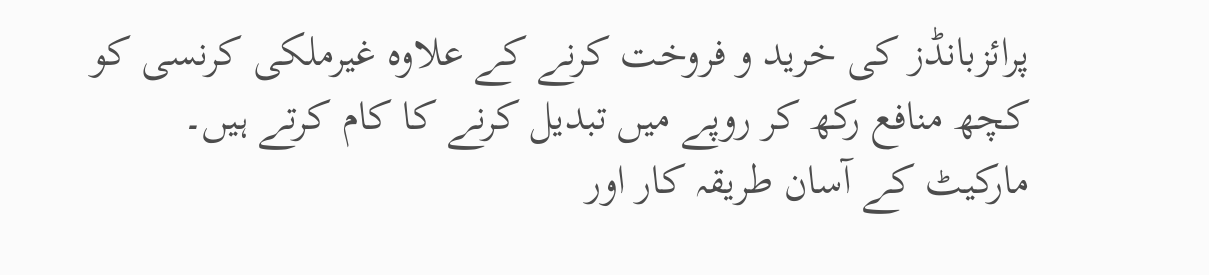پرائزبانڈز کی خرید و فروخت کرنے کے علاوہ غیرملکی کرنسی کو کچھ منافع رکھ کر روپے میں تبدیل کرنے کا کام کرتے ہیں۔
مارکیٹ کے آسان طریقہ کار اور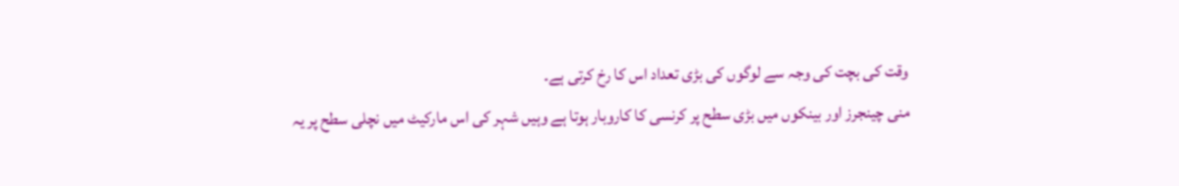وقت کی بچت کی وجہ سے لوگوں کی بڑی تعداد اس کا رخ کرتی ہے۔
منی چینجرز اور بینکوں میں بڑی سطح پر کرنسی کا کاروبار ہوتا ہے وہیں شہر کی اس مارکیٹ میں نچلی سطح پر یہ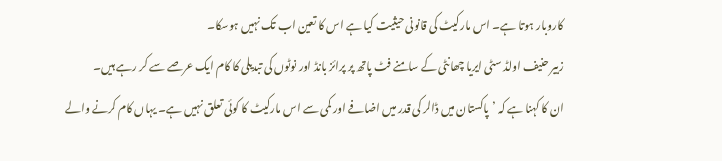کاروبار ہوتا ہے۔ اس مارکیٹ کی قانونی حیثیت کیا ہے اس کا تعین اب تک نہیں ہوسکا۔
زبیر حنیف اولڈ سٹی ایریا چھانٹی کے سامنے فٹ پاتھ پر پرائز بانڈ اور نوٹوں کی تبدیلی کا کام ایک عرصے سے کر رہے ہیں۔
ان کا کہنا ہے کہ ’پاکستان میں ڈالر کی قدر میں اضافے اور کمی سے اس مارکیٹ کا کوئی تعلق نہیں ہے۔ یہاں کام کرنے والے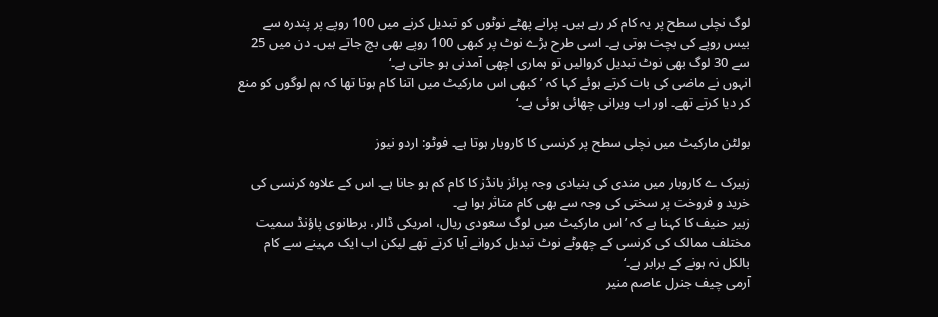لوگ نچلی سطح پر یہ کام کر رہے ہیں۔ پرانے پھٹے نوٹوں کو تبدیل کرنے میں 100 روپے پر پندرہ سے بیس روپے کی بچت ہوتی ہے۔ اسی طرح بڑے نوٹ پر کبھی 100 روپے بھی بچ جاتے ہیں۔ دن میں 25 سے 30 لوگ بھی نوٹ تبدیل کروالیں تو ہماری اچھی آمدنی ہو جاتی ہے۔‘
انہوں نے ماضی کی بات کرتے ہوئے کہا کہ ’کبھی اس مارکیٹ میں اتنا کام ہوتا تھا کہ ہم لوگوں کو منع کر دیا کرتے تھے۔ اور اب ویرانی چھائی ہوئی ہے۔‘

بولٹن مارکیٹ میں نچلی سطح پر کرنسی کا کاروبار ہوتا ہے۔ فوٹو: اردو نیوز

زبیرک ے کاروبار میں مندی کی بنیادی وجہ پرائز بانڈز کا کام کم ہو جانا ہے۔ اس کے علاوہ کرنسی کی خرید و فروخت پر سختی کی وجہ سے بھی کام متاثر ہوا ہے۔
زبیر حنیف کا کہنا ہے کہ ’اس مارکیٹ میں لوگ سعودی ریال، امریکی ڈالر، برطانوی پاؤنڈ سمیت مختلف ممالک کی کرنسی کے چھوٹے نوٹ تبدیل کروانے آیا کرتے تھے لیکن اب ایک مہینے سے کام بالکل نہ ہونے کے برابر ہے۔‘
آرمی چیف جنرل عاصم منیر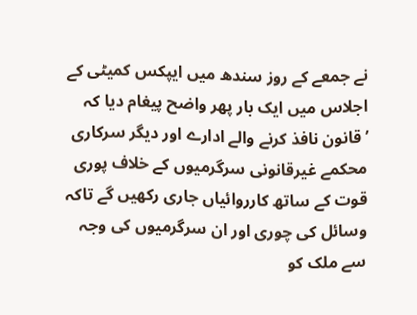نے جمعے کے روز سندھ میں ایپکس کمیٹی کے اجلاس میں ایک بار پھر واضح پیغام دیا کہ ’قانون نافذ کرنے والے ادارے اور دیگر سرکاری محکمے غیرقانونی سرگرمیوں کے خلاف پوری قوت کے ساتھ کارروائیاں جاری رکھیں گے تاکہ وسائل کی چوری اور ان سرگرمیوں کی وجہ سے ملک کو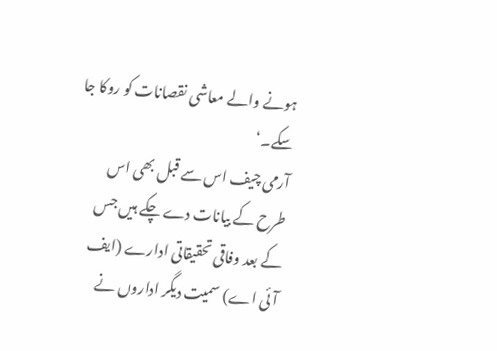ہونے والے معاشی نقصانات کو روکا جا سکے۔‘
آرمی چیف اس سے قبل بھی اس طرح کے بیانات دے چکے ہیں جس کے بعد وفاقی تحقیقاتی ادارے (ایف آئی اے) سمیت دیگر اداروں نے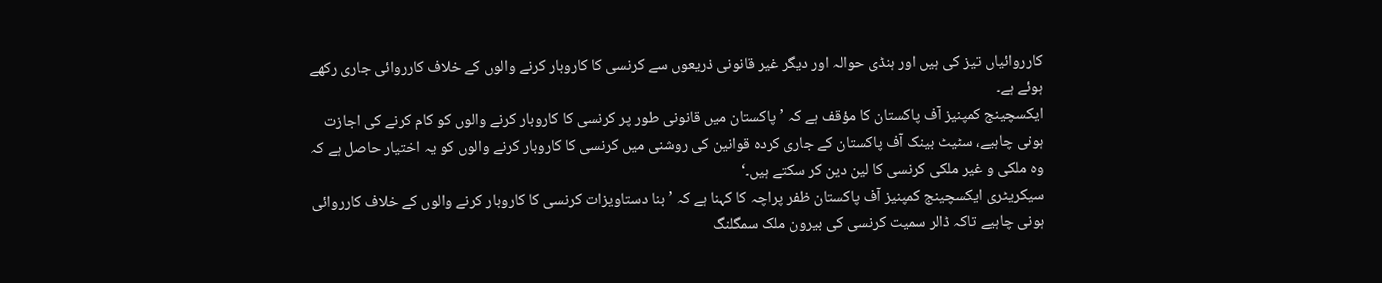کارروائیاں تیز کی ہیں اور ہنڈی حوالہ اور دیگر غیر قانونی ذریعوں سے کرنسی کا کاروبار کرنے والوں کے خلاف کارروائی جاری رکھے ہوئے ہے۔
ایکسچینج کمپنیز آف پاکستان کا مؤقف ہے کہ ’پاکستان میں قانونی طور پر کرنسی کا کاروبار کرنے والوں کو کام کرنے کی اجازت ہونی چاہیے، سٹیٹ بینک آف پاکستان کے جاری کردہ قوانین کی روشنی میں کرنسی کا کاروبار کرنے والوں کو یہ اختیار حاصل ہے کہ وہ ملکی و غیر ملکی کرنسی کا لین دین کر سکتے ہیں۔‘
سیکریٹری ایکسچینج کمپنیز آف پاکستان ظفر پراچہ کا کہنا ہے کہ ’بنا دستاویزات کرنسی کا کاروبار کرنے والوں کے خلاف کارروائی ہونی چاہیے تاکہ ڈالر سمیت کرنسی کی بیرون ملک سمگلنگ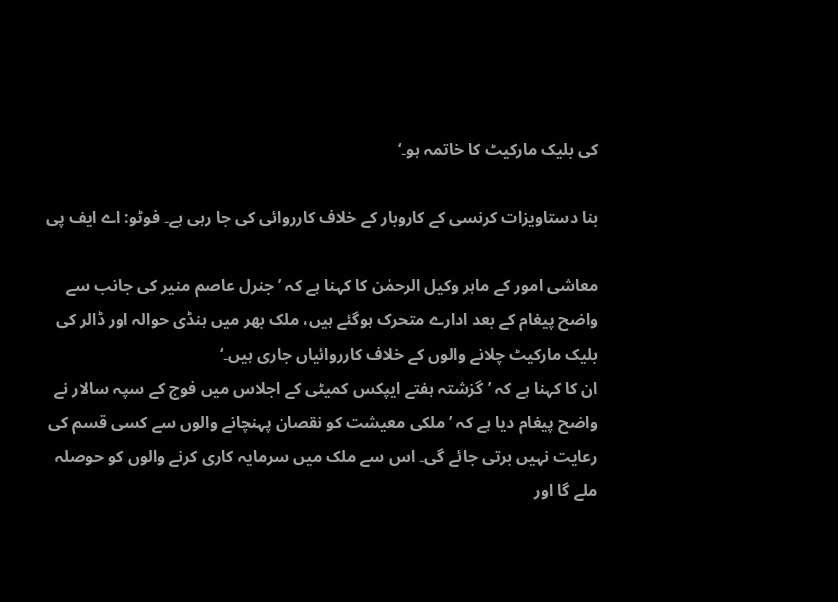کی بلیک مارکیٹ کا خاتمہ ہو۔‘

بنا دستاویزات کرنسی کے کاروبار کے خلاف کارروائی کی جا رہی ہے۔ فوٹو: اے ایف پی

معاشی امور کے ماہر وکیل الرحمٰن کا کہنا ہے کہ ’جنرل عاصم منیر کی جانب سے واضح پیغام کے بعد ادارے متحرک ہوگئے ہیں، ملک بھر میں ہنڈی حوالہ اور ڈالر کی بلیک مارکیٹ چلانے والوں کے خلاف کارروائیاں جاری ہیں۔‘
ان کا کہنا ہے کہ ’گزشتہ ہفتے ایپکس کمیٹی کے اجلاس میں فوج کے سپہ سالار نے واضح پیغام دیا ہے کہ ’ملکی معیشت کو نقصان پہنچانے والوں سے کسی قسم کی رعایت نہیں برتی جائے گی۔ اس سے ملک میں سرمایہ کاری کرنے والوں کو حوصلہ ملے گا اور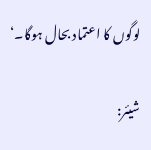لوگوں کا اعتماد بحال ہوگا۔‘

شیئر: